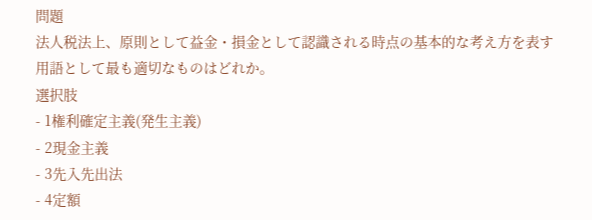問題
法人税法上、原則として益金・損金として認識される時点の基本的な考え方を表す用語として最も適切なものはどれか。
選択肢
- 1権利確定主義(発生主義)
- 2現金主義
- 3先入先出法
- 4定額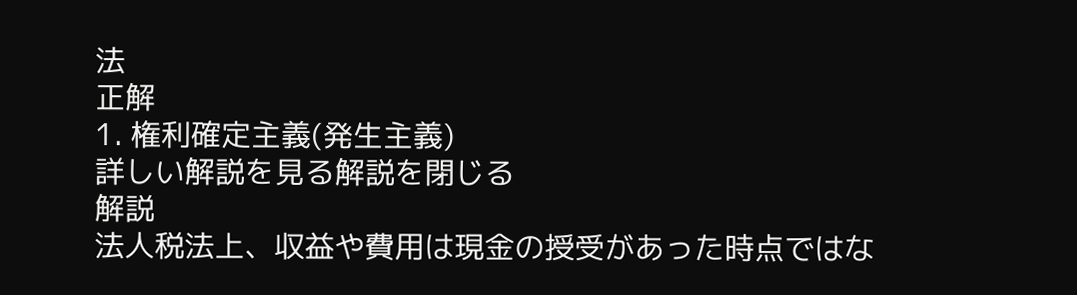法
正解
1. 権利確定主義(発生主義)
詳しい解説を見る解説を閉じる
解説
法人税法上、収益や費用は現金の授受があった時点ではな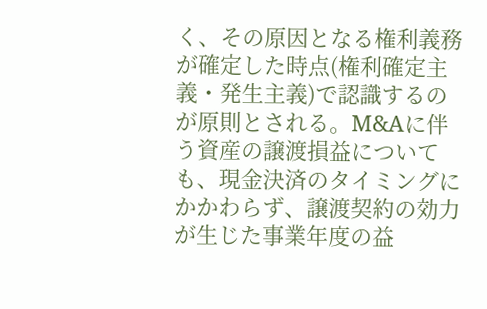く、その原因となる権利義務が確定した時点(権利確定主義・発生主義)で認識するのが原則とされる。M&Aに伴う資産の譲渡損益についても、現金決済のタイミングにかかわらず、譲渡契約の効力が生じた事業年度の益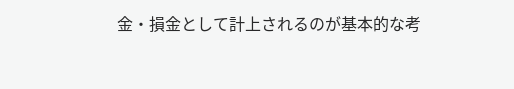金・損金として計上されるのが基本的な考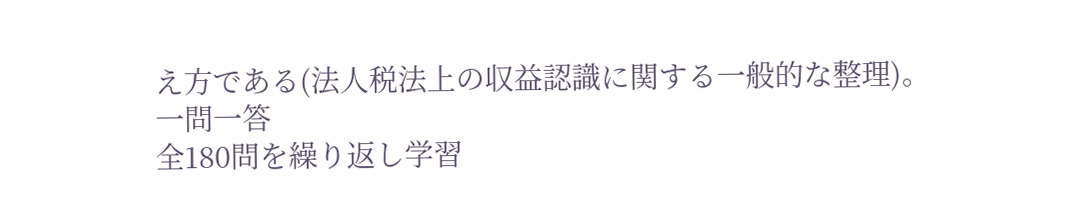え方である(法人税法上の収益認識に関する一般的な整理)。
一問一答
全180問を繰り返し学習